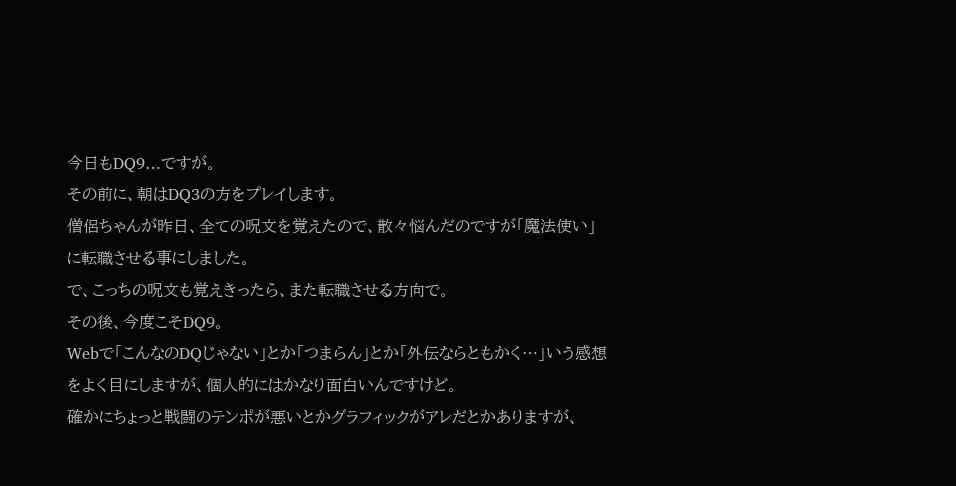今日もDQ9…ですが。
その前に、朝はDQ3の方をプレイします。
僧侶ちゃんが昨日、全ての呪文を覚えたので、散々悩んだのですが「魔法使い」に転職させる事にしました。
で、こっちの呪文も覚えきったら、また転職させる方向で。
その後、今度こそDQ9。
Webで「こんなのDQじゃない」とか「つまらん」とか「外伝ならともかく…」いう感想をよく目にしますが、個人的にはかなり面白いんですけど。
確かにちょっと戦闘のテンポが悪いとかグラフィックがアレだとかありますが、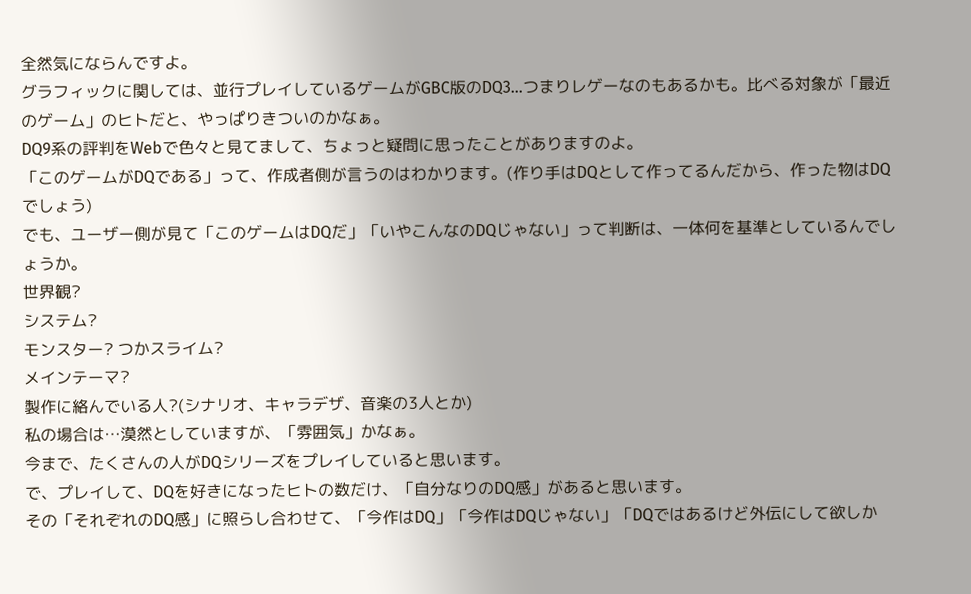全然気にならんですよ。
グラフィックに関しては、並行プレイしているゲームがGBC版のDQ3…つまりレゲーなのもあるかも。比べる対象が「最近のゲーム」のヒトだと、やっぱりきついのかなぁ。
DQ9系の評判をWebで色々と見てまして、ちょっと疑問に思ったことがありますのよ。
「このゲームがDQである」って、作成者側が言うのはわかります。(作り手はDQとして作ってるんだから、作った物はDQでしょう)
でも、ユーザー側が見て「このゲームはDQだ」「いやこんなのDQじゃない」って判断は、一体何を基準としているんでしょうか。
世界観?
システム?
モンスター? つかスライム?
メインテーマ?
製作に絡んでいる人?(シナリオ、キャラデザ、音楽の3人とか)
私の場合は…漠然としていますが、「雰囲気」かなぁ。
今まで、たくさんの人がDQシリーズをプレイしていると思います。
で、プレイして、DQを好きになったヒトの数だけ、「自分なりのDQ感」があると思います。
その「それぞれのDQ感」に照らし合わせて、「今作はDQ」「今作はDQじゃない」「DQではあるけど外伝にして欲しか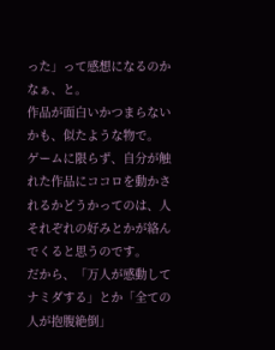った」って感想になるのかなぁ、と。
作品が面白いかつまらないかも、似たような物で。
ゲームに限らず、自分が触れた作品にココロを動かされるかどうかってのは、人それぞれの好みとかが絡んでくると思うのです。
だから、「万人が感動してナミダする」とか「全ての人が抱腹絶倒」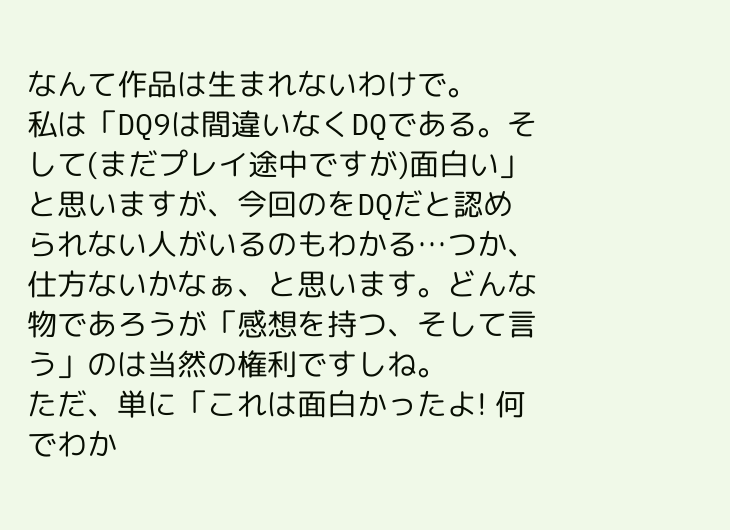なんて作品は生まれないわけで。
私は「DQ9は間違いなくDQである。そして(まだプレイ途中ですが)面白い」と思いますが、今回のをDQだと認められない人がいるのもわかる…つか、仕方ないかなぁ、と思います。どんな物であろうが「感想を持つ、そして言う」のは当然の権利ですしね。
ただ、単に「これは面白かったよ! 何でわか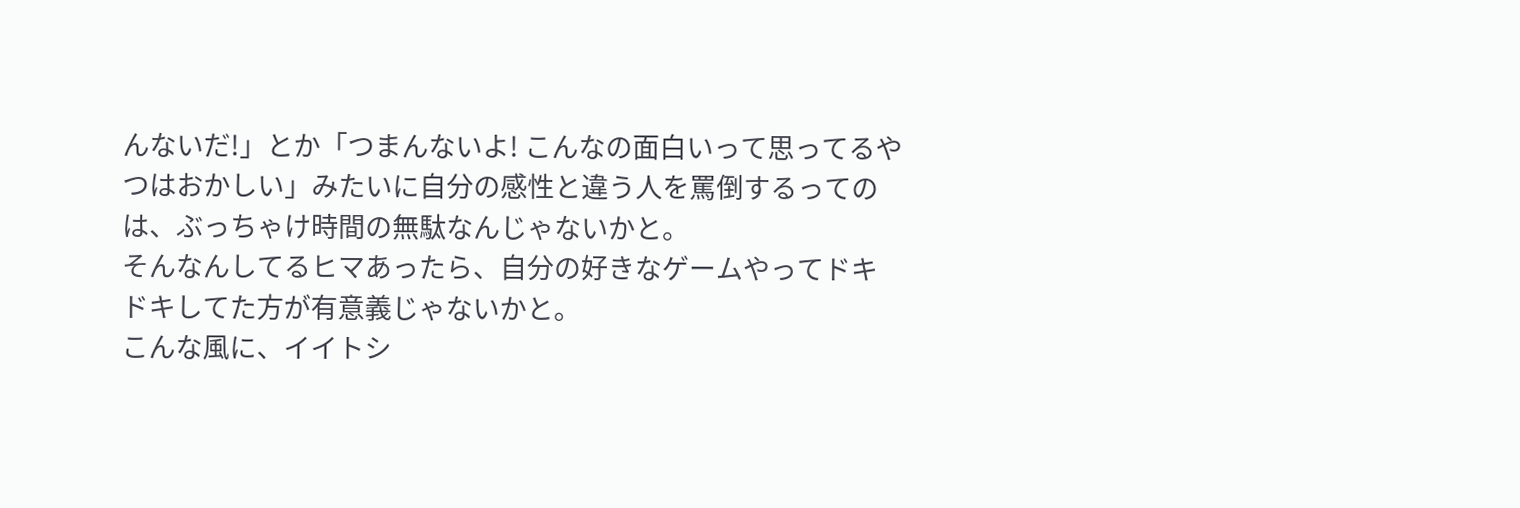んないだ!」とか「つまんないよ! こんなの面白いって思ってるやつはおかしい」みたいに自分の感性と違う人を罵倒するってのは、ぶっちゃけ時間の無駄なんじゃないかと。
そんなんしてるヒマあったら、自分の好きなゲームやってドキドキしてた方が有意義じゃないかと。
こんな風に、イイトシ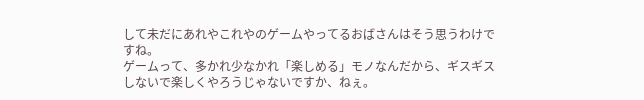して未だにあれやこれやのゲームやってるおばさんはそう思うわけですね。
ゲームって、多かれ少なかれ「楽しめる」モノなんだから、ギスギスしないで楽しくやろうじゃないですか、ねぇ。